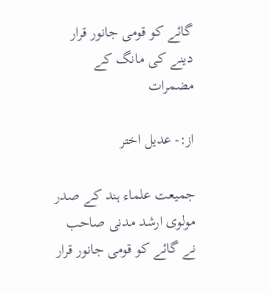گائے کو قومی جانور قرار دینے کی مانگ کے مضمرات

از:- عدیل اختر

جمیعت علماء ہند کے صدر مولوی ارشد مدنی صاحب نے گائے کو قومی جانور قرار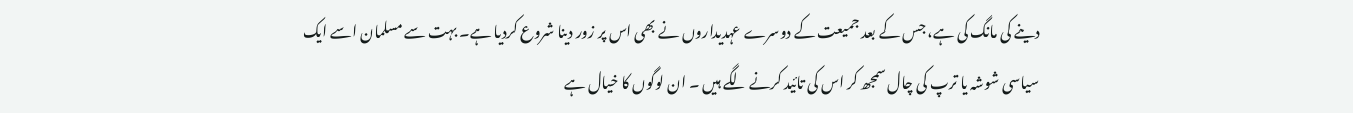دینے کی مانگ کی ہے، جس کے بعد جمیعت کے دوسرے عہدیداروں نے بھی اس پر زور دینا شروع کردیا ہے۔ بہت سے مسلمان اسے ایک سیاسی شوشہ یا ترپ کی چال سمجھ کر اس کی تائید کرنے لگے ہیں ۔ ان لوگوں کا خیال ہے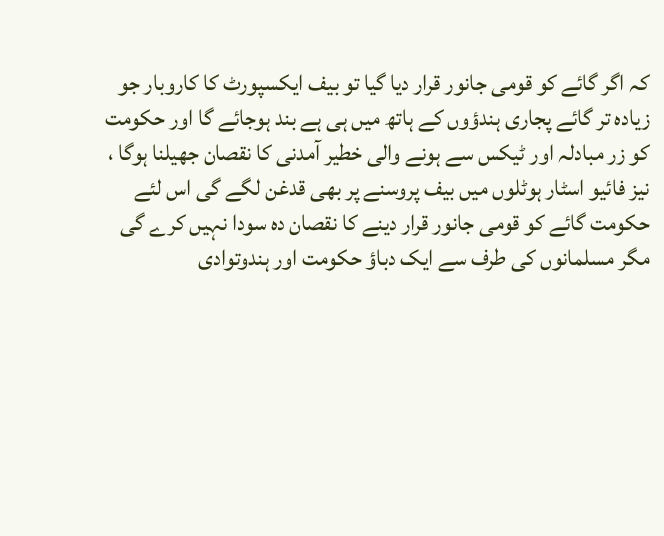کہ اگر گائے کو قومی جانور قرار دیا گیا تو بیف ایکسپورٹ کا کاروبار جو زیادہ تر گائے پجاری ہندؤوں کے ہاتھ میں ہی ہے بند ہوجائے گا اور حکومت کو زر مبادلہ اور ٹیکس سے ہونے والی خطیر آمدنی کا نقصان جھیلنا ہوگا ، نیز فائیو اسٹار ہوٹلوں میں بیف پروسنے پر بھی قدغن لگے گی اس لئے حکومت گائے کو قومی جانور قرار دینے کا نقصان دہ سودا نہیں کرے گی مگر مسلمانوں کی طرف سے ایک دباؤ حکومت اور ہندوتوادی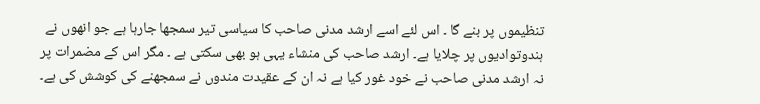تنظیموں پر بنے گا ۔ اس لئے اسے ارشد مدنی صاحب کا سیاسی تیر سمجھا جارہا ہے جو انھوں نے ہندوتوادیوں پر چلایا ہے۔ ارشد صاحب کی منشاء یہی ہو بھی سکتی ہے ۔ مگر اس کے مضمرات پر نہ ارشد مدنی صاحب نے خود غور کیا ہے نہ ان کے عقیدت مندوں نے سمجھنے کی کوشش کی ہے۔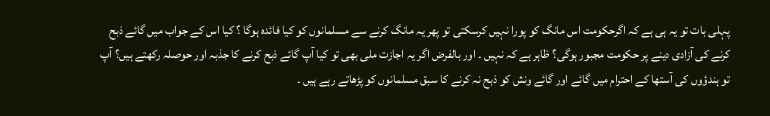پہلی بات تو یہ ہی ہے کہ اگرحکومت اس مانگ کو پورا نہیں کرسکتی تو پھر یہ مانگ کرنے سے مسلمانوں کو کیا فائدہ ہوگا ؟ کیا اس کے جواب میں گائے ذبح کرنے کی آزادی دینے پر حکومت مجبور ہوگی؟ ظاہر ہے کہ نہیں ۔ اور بالفرض اگر یہ اجازت ملی بھی تو کیا آپ گائے ذبح کرنے کا جذبہ اور حوصلہ رکھتے ہیں؟ آپ تو ہندؤوں کی آستھا کے احترام میں گائے اور گائے ونش کو ذبح نہ کرنے کا سبق مسلمانوں کو پڑھاتے رہے ہیں ۔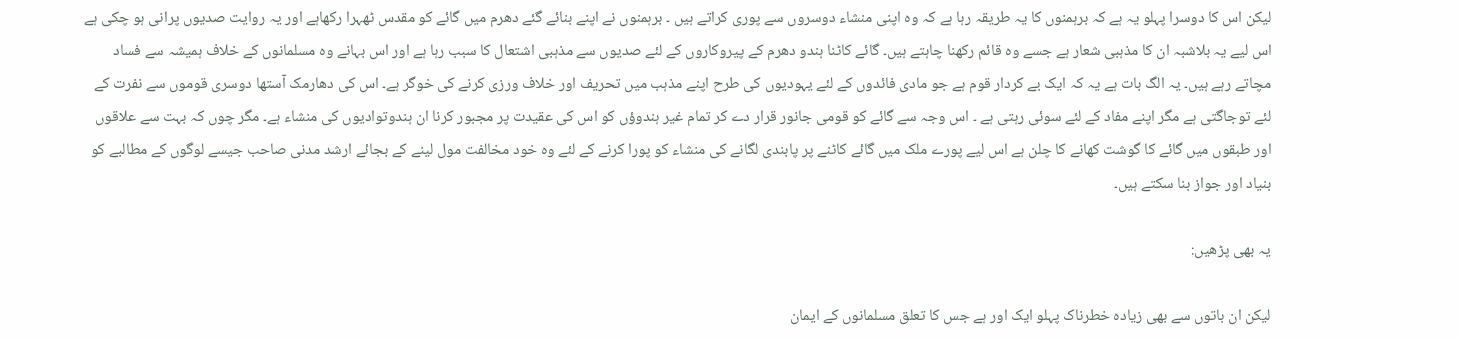لیکن اس کا دوسرا پہلو یہ ہے کہ برہمنوں کا یہ طریقہ رہا ہے کہ وہ اپنی منشاء دوسروں سے پوری کراتے ہیں ۔ برہمنوں نے اپنے بنائے گئے دھرم میں گائے کو مقدس ٹھہرا رکھاہے اور یہ روایت صدیوں پرانی ہو چکی ہے اس لیے یہ بلاشبہ ان کا مذہبی شعار ہے جسے وہ قائم رکھنا چاہتے ہیں۔ گائے کاٹنا ہندو دھرم کے پیروکاروں کے لئے صدیوں سے مذہبی اشتعال کا سبب رہا ہے اور اس بہانے وہ مسلمانوں کے خلاف ہمیشہ سے فساد مچاتے رہے ہیں۔ یہ الگ بات ہے یہ کہ ایک بے کردار قوم ہے جو مادی فائدوں کے لئے یہودیوں کی طرح اپنے مذہب میں تحریف اور خلاف ورزی کرنے کی خوگر ہے۔ اس کی دھارمک آستھا دوسری قوموں سے نفرت کے لئے توجاگتی ہے مگر اپنے مفاد کے لئے سوئی رہتی ہے ۔ اس وجہ سے گائے کو قومی جانور قرار دے کر تمام غیر ہندوؤں کو اس کی عقیدت پر مجبور کرنا ان ہندوتوادیوں کی منشاء ہے۔ مگر چوں کہ بہت سے علاقوں اور طبقوں میں گائے کا گوشت کھانے کا چلن ہے اس لیے پورے ملک میں گائے کاٹنے پر پابندی لگانے کی منشاء کو پورا کرنے کے لئے وہ خود مخالفت مول لینے کے بجائے ارشد مدنی صاحب جیسے لوگوں کے مطالبے کو بنیاد اور جواز بنا سکتے ہیں۔

یہ بھی پڑھیں:

لیکن ان باتوں سے بھی زیادہ خطرناک پہلو ایک اور ہے جس کا تعلق مسلمانوں کے ایمان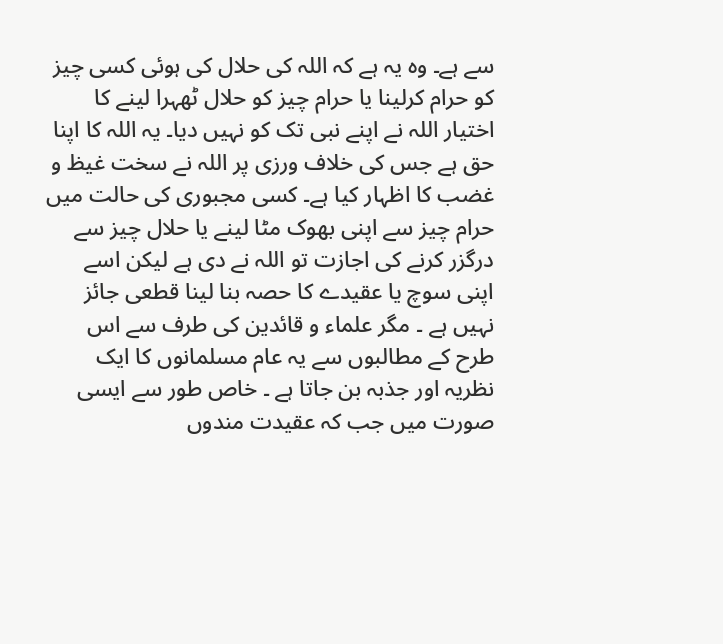سے ہے۔ وہ یہ ہے کہ اللہ کی حلال کی ہوئی کسی چیز کو حرام کرلینا یا حرام چیز کو حلال ٹھہرا لینے کا اختیار اللہ نے اپنے نبی تک کو نہیں دیا۔ یہ اللہ کا اپنا حق ہے جس کی خلاف ورزی پر اللہ نے سخت غیظ و غضب کا اظہار کیا ہے۔ کسی مجبوری کی حالت میں حرام چیز سے اپنی بھوک مٹا لینے یا حلال چیز سے درگزر کرنے کی اجازت تو اللہ نے دی ہے لیکن اسے اپنی سوچ یا عقیدے کا حصہ بنا لینا قطعی جائز نہیں ہے ۔ مگر علماء و قائدین کی طرف سے اس طرح کے مطالبوں سے یہ عام مسلمانوں کا ایک نظریہ اور جذبہ بن جاتا ہے ۔ خاص طور سے ایسی صورت میں جب کہ عقیدت مندوں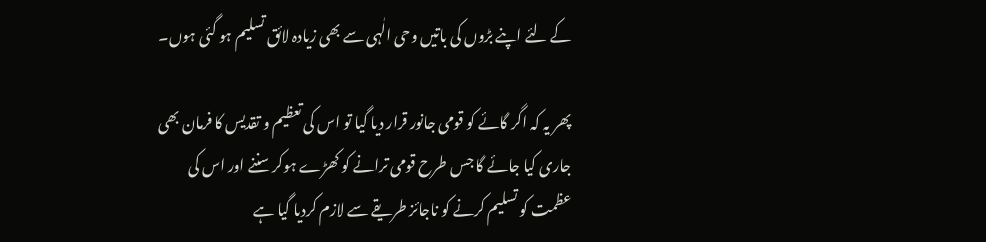کے لئے اپنے بڑوں کی باتیں وحی الٰہی سے بھی زیادہ لائق تسلیم ہو گئی ہوں۔

پھر یہ کہ اگر گائے کو قومی جانور قرار دیا گیا تو اس کی تعظیم و تقدیس کا فرمان بھی جاری کیا جائے گا جس طرح قومی ترانے کو کھڑے ہوکر سننے اور اس کی عظمت کو تسلیم کرنے کو ناجائز طریقے سے لازم کردیا گیا ہے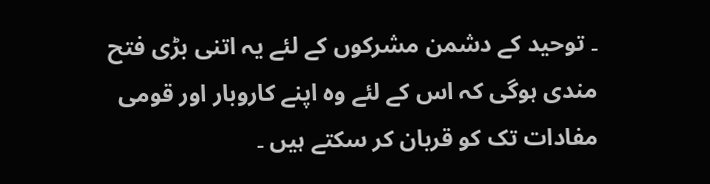۔ توحید کے دشمن مشرکوں کے لئے یہ اتنی بڑی فتح مندی ہوگی کہ اس کے لئے وہ اپنے کاروبار اور قومی مفادات تک کو قربان کر سکتے ہیں ۔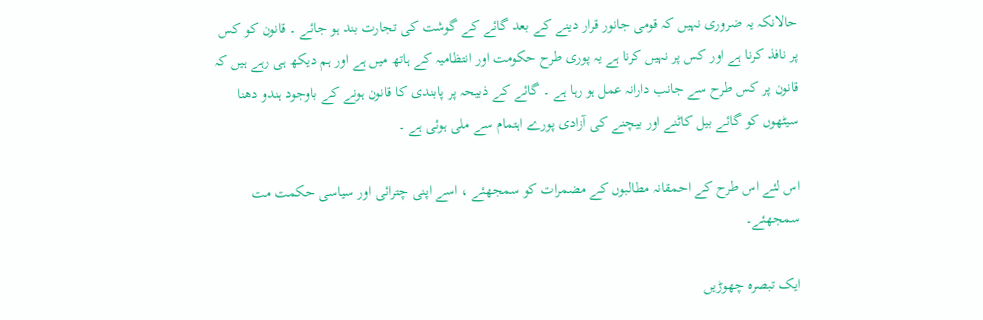حالانکہ یہ ضروری نہیں کہ قومی جانور قرار دینے کے بعد گائے کے گوشت کی تجارت بند ہو جائے ۔ قانون کو کس پر نافذ کرنا ہے اور کس پر نہیں کرنا ہے یہ پوری طرح حکومت اور انتظامیہ کے ہاتھ میں ہے اور ہم دیکھ ہی رہے ہیں کہ قانون پر کس طرح سے جانب دارانہ عمل ہو رہا ہے ۔ گائے کے ذبیحہ پر پابندی کا قانون ہونے کے باوجود ہندو دھنا سیٹھوں کو گائے بیل کاٹنے اور بیچنے کی آزادی پورے اہتمام سے ملی ہوئی ہے ۔

اس لئے اس طرح کے احمقانہ مطالبوں کے مضمرات کو سمجھئے ، اسے اپنی چترائی اور سیاسی حکمت مت سمجھئے۔

ایک تبصرہ چھوڑیں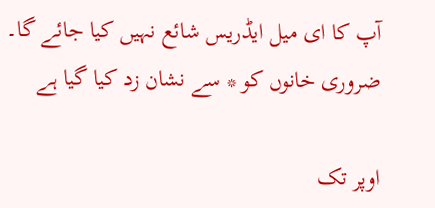آپ کا ای میل ایڈریس شائع نہیں کیا جائے گا۔ ضروری خانوں کو * سے نشان زد کیا گیا ہے

اوپر تک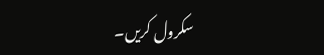سکرول کریں۔